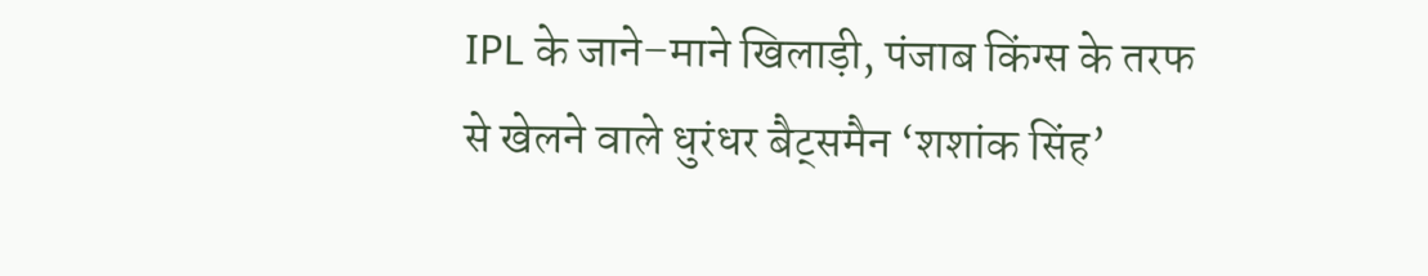IPL के जाने–माने खिलाड़ी, पंजाब किंग्स के तरफ से खेलने वाले धुरंधर बैट्समैन ‘शशांक सिंह’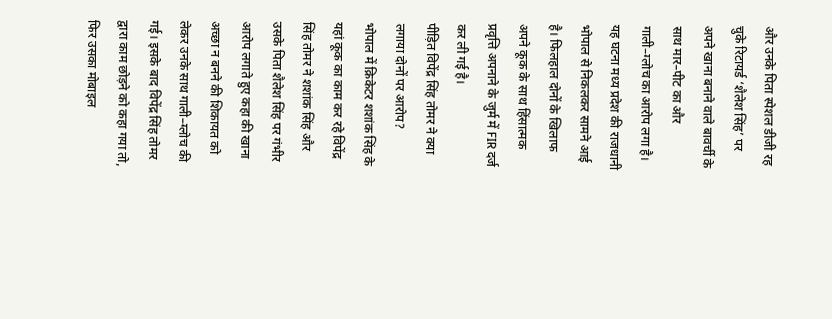और उनके पिता स्पेशल डीजी रह चुके रिटायर्ड ‘शैलेश सिंह’ पर अपने खाना बनाने वाले बावर्ची के साथ मार–पीट का और गाली–ग्लोच का आरोप लगा है। यह घटना मध्य प्रदेश की राजधानी भोपाल से निकलकर सामने आई है। फिलहाल दोनों के खिलाफ अपने कूक के साथ हिंसात्मक प्रवृत्ति अपनाने के जुर्म में FIR दर्ज कर ली गई है।
पीड़ित विपेंद्र सिंह तोमर ने क्या लगाया दोनों पर आरोप?
भोपाल में क्रिकेटर शशांक सिंह के यहां कूक का काम कर रहे विपेंद्र सिंह तोमर ने शशांक सिंह और उसके पिता शैलेश सिंह पर गंभीर आरोप लगाते हुए कहा की खाना अच्छा न बनने की शिकायत को लेकर उनके साथ गाली–ग्लोच की गई। इसके बाद विपेंद्र सिंह तोमर द्वारा काम छोड़ने को कहा गया तो, फिर उसका मोबाइल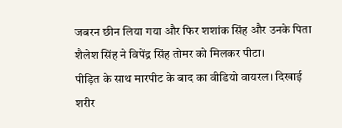जबरन छीन लिया गया और फिर शशांक सिंह और उनके पिता शैलेश सिंह ने विपेंद्र सिंह तोमर को मिलकर पीटा।
पीड़ित के साथ मारपीट के बाद का वीडियो वायरल। दिखाई शरीर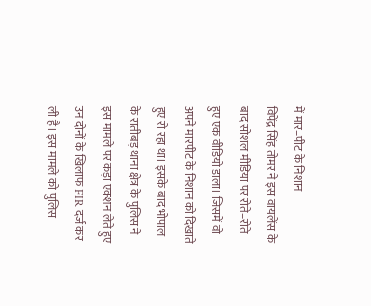में मार–पीट के निशान
विपेंद्र सिंह तोमर ने इस वायलेंस के बाद सोशल मीडिया पर रोते–रोते हुए एक वीडियो डाला। जिसमें वो अपने मारपीट के निशान को दिखाते हुए रो रहा था। इसके बाद भोपाल के रातीबड़ थाना क्षेत्र के पुलिस ने इस मामले पर कड़ा एक्शन लेते हुए उन दोनों के खिलाफ FIR दर्ज कर ली है। इस मामले को पुलिस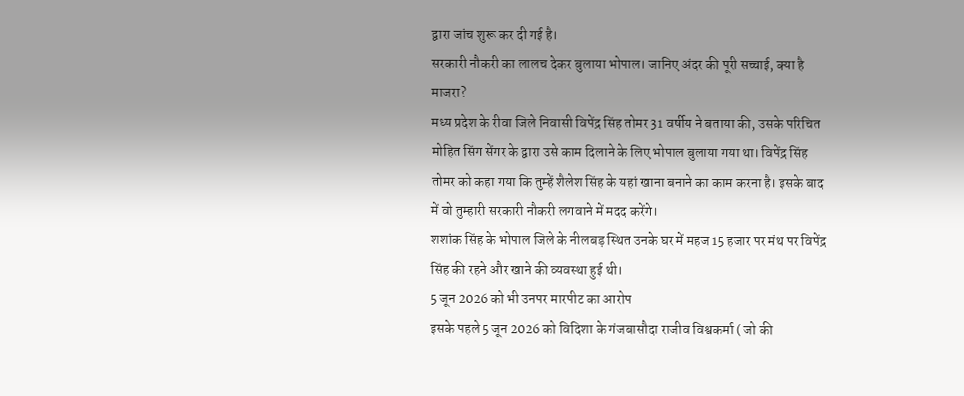द्वारा जांच शुरू कर दी गई है।
सरकारी नौकरी का लालच देकर बुलाया भोपाल। जानिए अंदर की पूरी सच्चाई, क्या है माजरा?
मध्य प्रदेश के रीवा जिले निवासी विपेंद्र सिंह तोमर 31 वर्षीय ने बताया की, उसके परिचित मोहित सिंग सेंगर के द्वारा उसे काम दिलाने के लिए भोपाल बुलाया गया था। विपेंद्र सिंह तोमर को कहा गया कि तुम्हें शैलेश सिंह के यहां खाना बनाने का काम करना है। इसके बाद में वो तुम्हारी सरकारी नौकरी लगवाने में मदद करेंगे।
शशांक सिंह के भोपाल जिले के नीलबड़ स्थित उनके घर में महज 15 हजार पर मंथ पर विपेंद्र सिंह की रहने और खाने की व्यवस्था हुई थी।
5 जून 2026 को भी उनपर मारपीट का आरोप
इसके पहले 5 जून 2026 को विदिशा के गंजबासौदा राजीव विश्वकर्मा ( जो की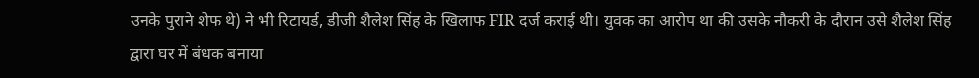उनके पुराने शेफ थे) ने भी रिटायर्ड, डीजी शैलेश सिंह के खिलाफ FIR दर्ज कराई थी। युवक का आरोप था की उसके नौकरी के दौरान उसे शैलेश सिंह द्वारा घर में बंधक बनाया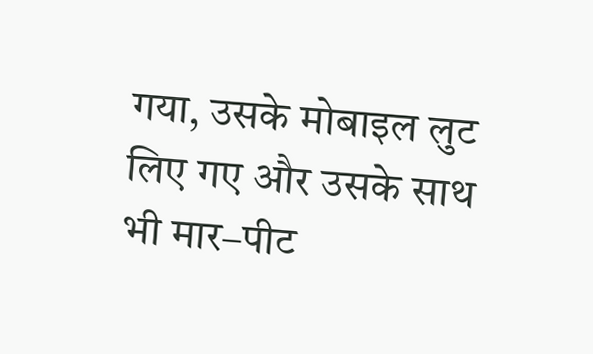गया, उसके मोबाइल लुट लिए गए और उसके साथ भी मार–पीट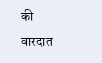की वारदात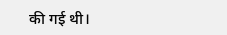की गई थी।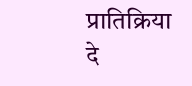प्रातिक्रिया दे